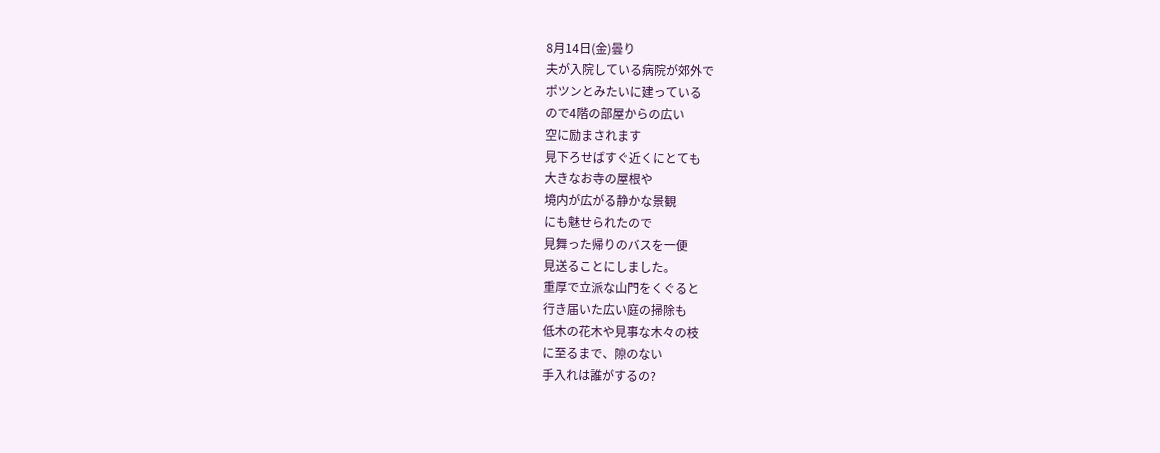8月14日(金)曇り
夫が入院している病院が郊外で
ポツンとみたいに建っている
ので4階の部屋からの広い
空に励まされます
見下ろせばすぐ近くにとても
大きなお寺の屋根や
境内が広がる静かな景観
にも魅せられたので
見舞った帰りのバスを一便
見送ることにしました。
重厚で立派な山門をくぐると
行き届いた広い庭の掃除も
低木の花木や見事な木々の枝
に至るまで、隙のない
手入れは誰がするの?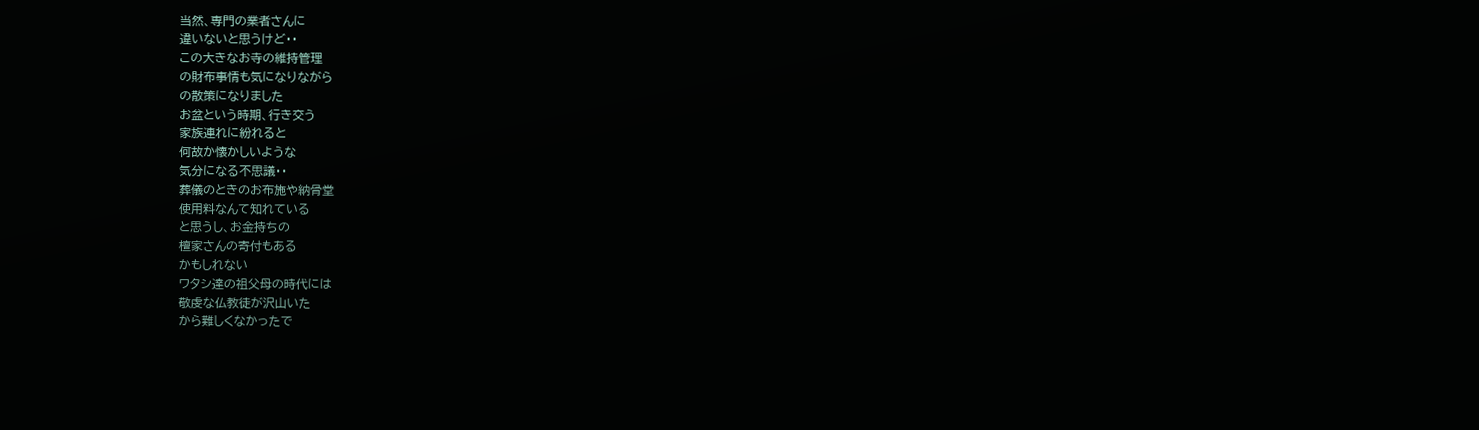当然、専門の業者さんに
違いないと思うけど・・
この大きなお寺の維持管理
の財布事情も気になりながら
の散策になりました
お盆という時期、行き交う
家族連れに紛れると
何故か懐かしいような
気分になる不思議・・
葬儀のときのお布施や納骨堂
使用料なんて知れている
と思うし、お金持ちの
檀家さんの寄付もある
かもしれない
ワタシ達の祖父母の時代には
敬虔な仏教徒が沢山いた
から難しくなかったで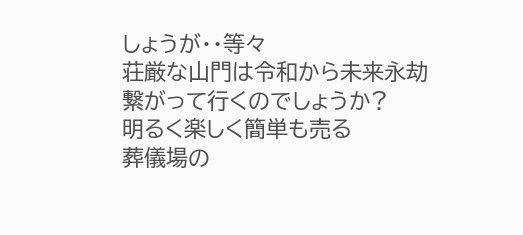しょうが・・等々
荘厳な山門は令和から未来永劫
繋がって行くのでしょうか?
明るく楽しく簡単も売る
葬儀場の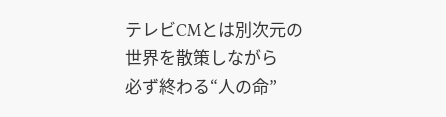テレビCMとは別次元の
世界を散策しながら
必ず終わる“人の命”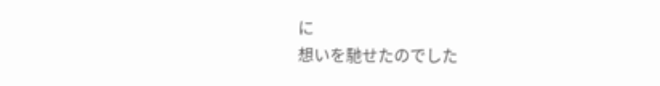に
想いを馳せたのでした